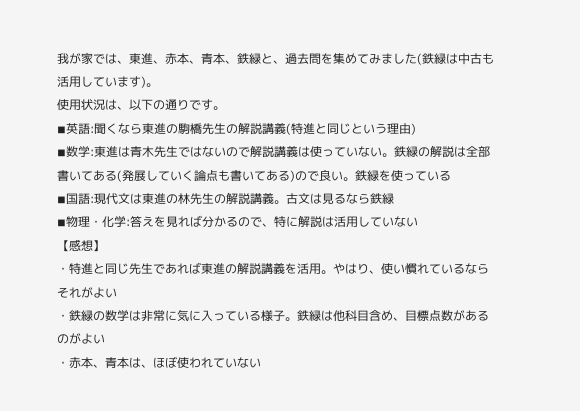我が家では、東進、赤本、青本、鉄緑と、過去問を集めてみました(鉄緑は中古も活用しています)。
使用状況は、以下の通りです。
◾英語:聞くなら東進の駒橋先生の解説講義(特進と同じという理由)
◾数学:東進は青木先生ではないので解説講義は使っていない。鉄緑の解説は全部書いてある(発展していく論点も書いてある)ので良い。鉄緑を使っている
◾国語:現代文は東進の林先生の解説講義。古文は見るなら鉄緑
◾物理・化学:答えを見れば分かるので、特に解説は活用していない
【感想】
・特進と同じ先生であれば東進の解説講義を活用。やはり、使い慣れているならそれがよい
・鉄緑の数学は非常に気に入っている様子。鉄緑は他科目含め、目標点数があるのがよい
・赤本、青本は、ほぼ使われていない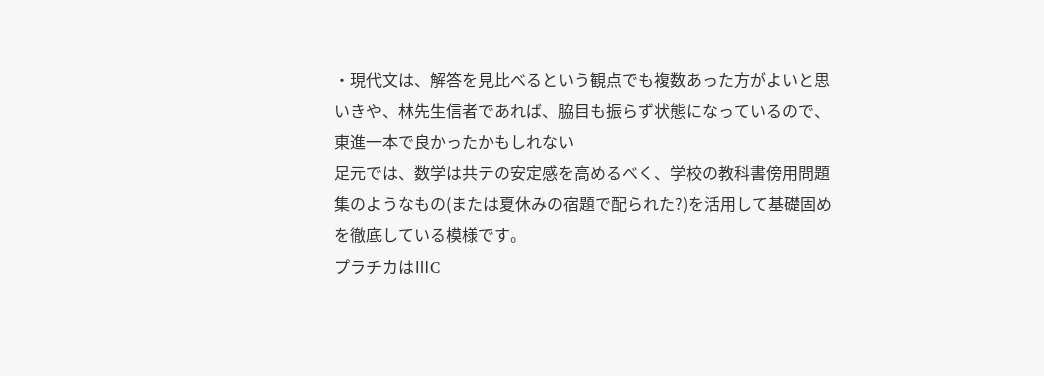・現代文は、解答を見比べるという観点でも複数あった方がよいと思いきや、林先生信者であれば、脇目も振らず状態になっているので、東進一本で良かったかもしれない
足元では、数学は共テの安定感を高めるべく、学校の教科書傍用問題集のようなもの(または夏休みの宿題で配られた?)を活用して基礎固めを徹底している模様です。
プラチカはⅢC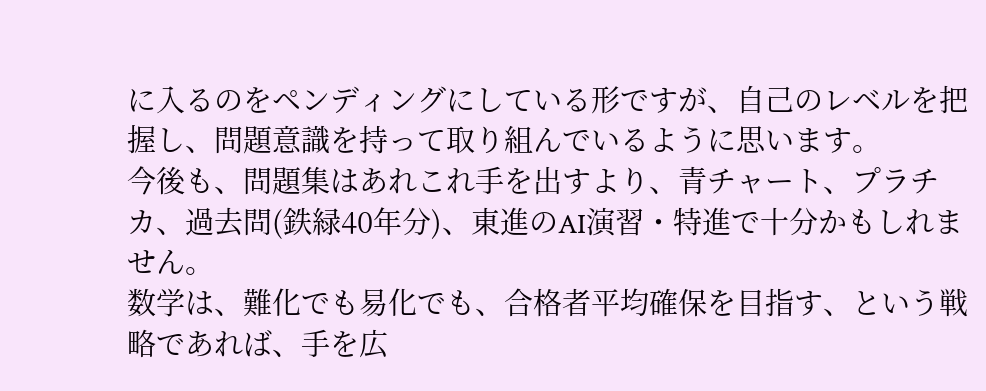に入るのをペンディングにしている形ですが、自己のレベルを把握し、問題意識を持って取り組んでいるように思います。
今後も、問題集はあれこれ手を出すより、青チャート、プラチカ、過去問(鉄緑40年分)、東進のAI演習・特進で十分かもしれません。
数学は、難化でも易化でも、合格者平均確保を目指す、という戦略であれば、手を広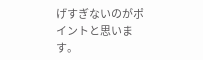げすぎないのがポイントと思います。